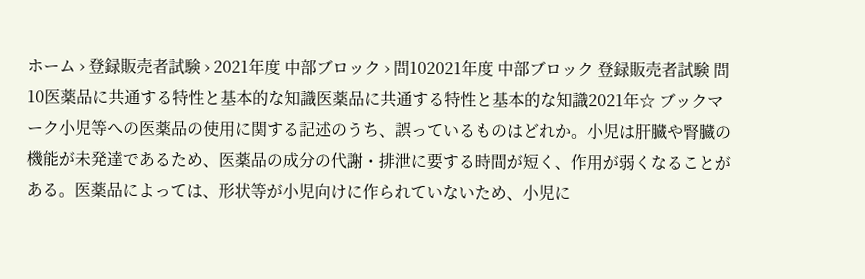ホーム › 登録販売者試験 › 2021年度 中部ブロック › 問102021年度 中部ブロック 登録販売者試験 問10医薬品に共通する特性と基本的な知識医薬品に共通する特性と基本的な知識2021年☆ ブックマーク小児等への医薬品の使用に関する記述のうち、誤っているものはどれか。小児は肝臓や腎臓の機能が未発達であるため、医薬品の成分の代謝・排泄に要する時間が短く、作用が弱くなることがある。医薬品によっては、形状等が小児向けに作られていないため、小児に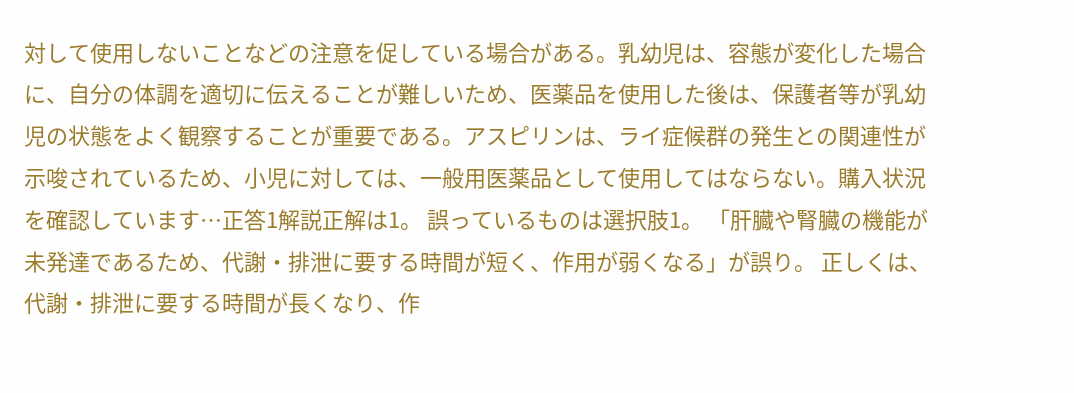対して使用しないことなどの注意を促している場合がある。乳幼児は、容態が変化した場合に、自分の体調を適切に伝えることが難しいため、医薬品を使用した後は、保護者等が乳幼児の状態をよく観察することが重要である。アスピリンは、ライ症候群の発生との関連性が示唆されているため、小児に対しては、一般用医薬品として使用してはならない。購入状況を確認しています…正答1解説正解は1。 誤っているものは選択肢1。 「肝臓や腎臓の機能が未発達であるため、代謝・排泄に要する時間が短く、作用が弱くなる」が誤り。 正しくは、代謝・排泄に要する時間が長くなり、作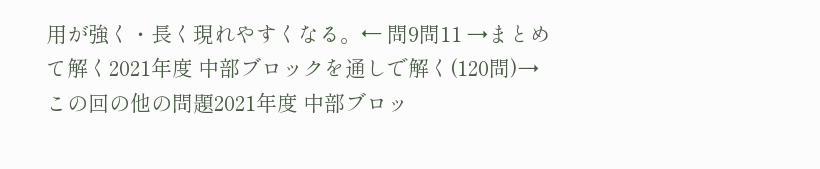用が強く・長く現れやすくなる。← 問9問11 →まとめて解く2021年度 中部ブロックを通しで解く(120問)→この回の他の問題2021年度 中部ブロッ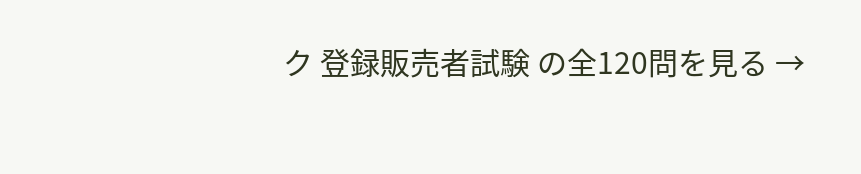ク 登録販売者試験 の全120問を見る →